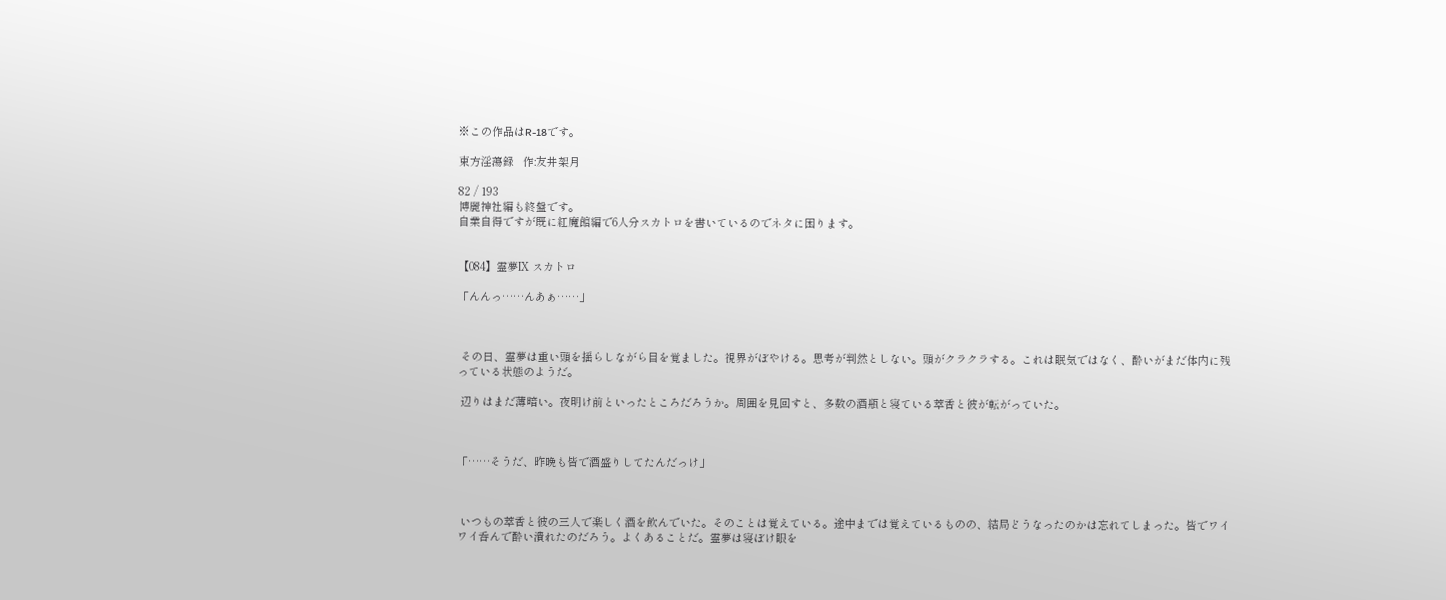※この作品はR-18です。

東方淫蕩録   作:友井架月

82 / 193
博麗神社編も終盤です。
自業自得ですが既に紅魔館編で6人分スカトロを書いているのでネタに困ります。


【084】霊夢Ⅸ スカトロ

「んんっ……んあぁ……」



 その日、霊夢は重い頭を揺らしながら目を覚ました。視界がぼやける。思考が判然としない。頭がクラクラする。これは眠気ではなく、酔いがまだ体内に残っている状態のようだ。

 辺りはまだ薄暗い。夜明け前といったところだろうか。周囲を見回すと、多数の酒瓶と寝ている萃香と彼が転がっていた。



「……そうだ、昨晩も皆で酒盛りしてたんだっけ」



 いつもの萃香と彼の三人で楽しく酒を飲んでいた。そのことは覚えている。途中までは覚えているものの、結局どうなったのかは忘れてしまった。皆でワイワイ呑んで酔い潰れたのだろう。よくあることだ。霊夢は寝ぼけ眼を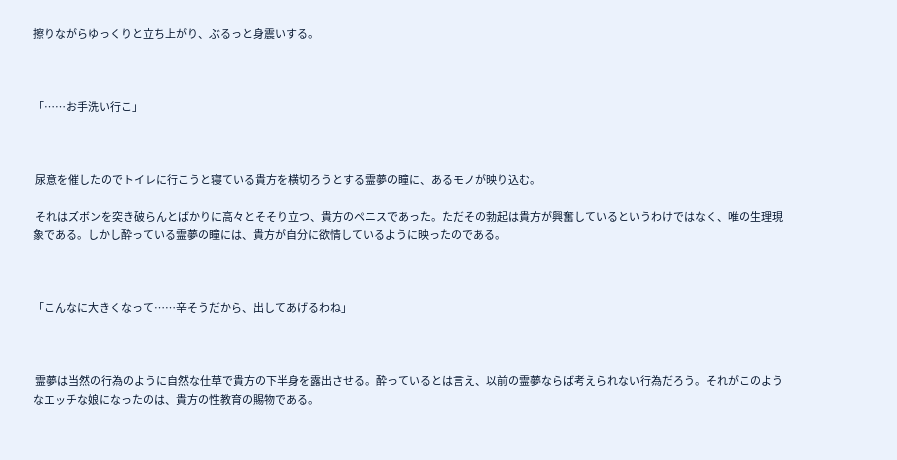擦りながらゆっくりと立ち上がり、ぶるっと身震いする。



「……お手洗い行こ」



 尿意を催したのでトイレに行こうと寝ている貴方を横切ろうとする霊夢の瞳に、あるモノが映り込む。

 それはズボンを突き破らんとばかりに高々とそそり立つ、貴方のペニスであった。ただその勃起は貴方が興奮しているというわけではなく、唯の生理現象である。しかし酔っている霊夢の瞳には、貴方が自分に欲情しているように映ったのである。



「こんなに大きくなって……辛そうだから、出してあげるわね」



 霊夢は当然の行為のように自然な仕草で貴方の下半身を露出させる。酔っているとは言え、以前の霊夢ならば考えられない行為だろう。それがこのようなエッチな娘になったのは、貴方の性教育の賜物である。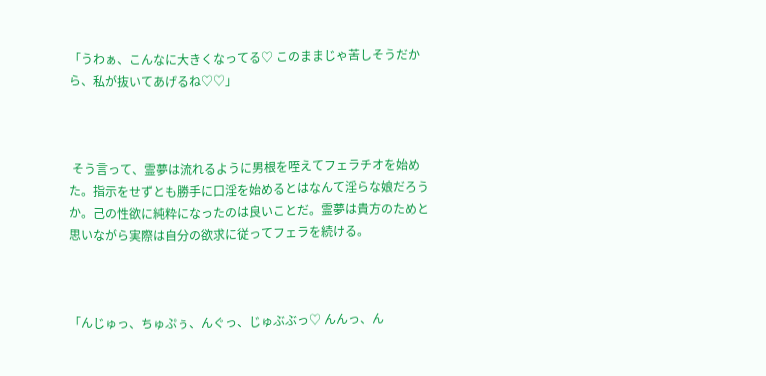「うわぁ、こんなに大きくなってる♡ このままじゃ苦しそうだから、私が抜いてあげるね♡♡」



 そう言って、霊夢は流れるように男根を咥えてフェラチオを始めた。指示をせずとも勝手に口淫を始めるとはなんて淫らな娘だろうか。己の性欲に純粋になったのは良いことだ。霊夢は貴方のためと思いながら実際は自分の欲求に従ってフェラを続ける。



「んじゅっ、ちゅぷぅ、んぐっ、じゅぶぶっ♡ んんっ、ん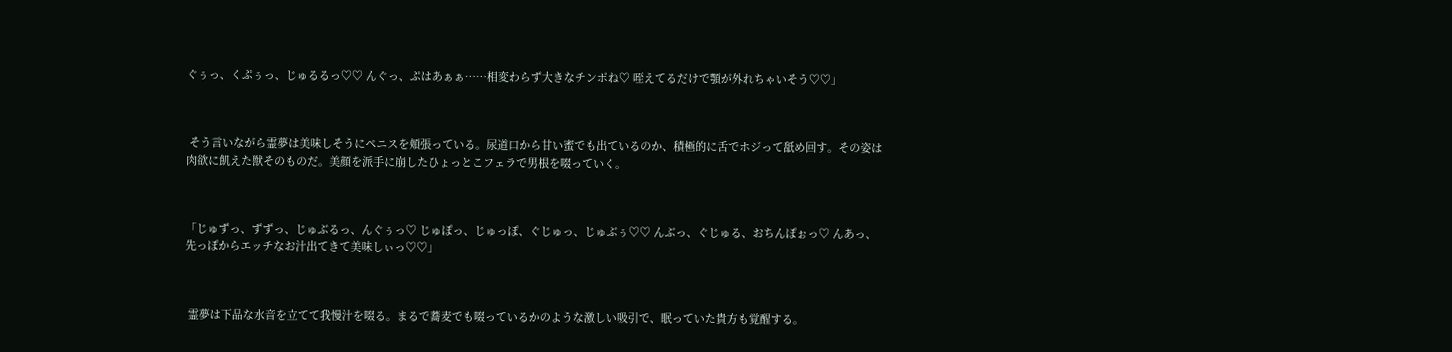ぐぅっ、くぷぅっ、じゅるるっ♡♡ んぐっ、ぷはあぁぁ……相変わらず大きなチンポね♡ 咥えてるだけで顎が外れちゃいそう♡♡」



 そう言いながら霊夢は美味しそうにペニスを頬張っている。尿道口から甘い蜜でも出ているのか、積極的に舌でホジって舐め回す。その姿は肉欲に飢えた獣そのものだ。美顔を派手に崩したひょっとこフェラで男根を啜っていく。



「じゅずっ、ずずっ、じゅぶるっ、んぐぅっ♡ じゅぽっ、じゅっぽ、ぐじゅっ、じゅぶぅ♡♡ んぶっ、ぐじゅる、おちんぽぉっ♡ んあっ、先っぽからエッチなお汁出てきて美味しぃっ♡♡」



 霊夢は下品な水音を立てて我慢汁を啜る。まるで蕎麦でも啜っているかのような激しい吸引で、眠っていた貴方も覚醒する。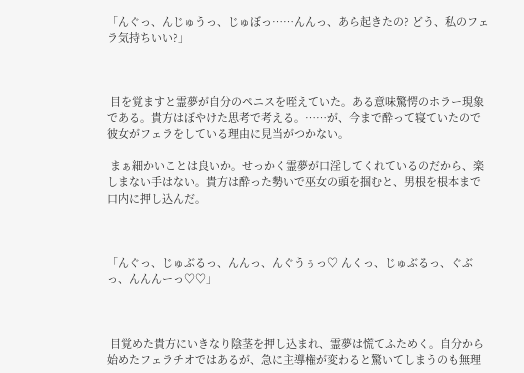「んぐっ、んじゅうっ、じゅぼっ……んんっ、あら起きたの? どう、私のフェラ気持ちいい?」



 目を覚ますと霊夢が自分のペニスを咥えていた。ある意味驚愕のホラー現象である。貴方はぼやけた思考で考える。……が、今まで酔って寝ていたので彼女がフェラをしている理由に見当がつかない。

 まぁ細かいことは良いか。せっかく霊夢が口淫してくれているのだから、楽しまない手はない。貴方は酔った勢いで巫女の頭を掴むと、男根を根本まで口内に押し込んだ。



「んぐっ、じゅぶるっ、んんっ、んぐうぅっ♡ んくっ、じゅぶるっ、ぐぶっ、んんんーっ♡♡」



 目覚めた貴方にいきなり陰茎を押し込まれ、霊夢は慌てふためく。自分から始めたフェラチオではあるが、急に主導権が変わると驚いてしまうのも無理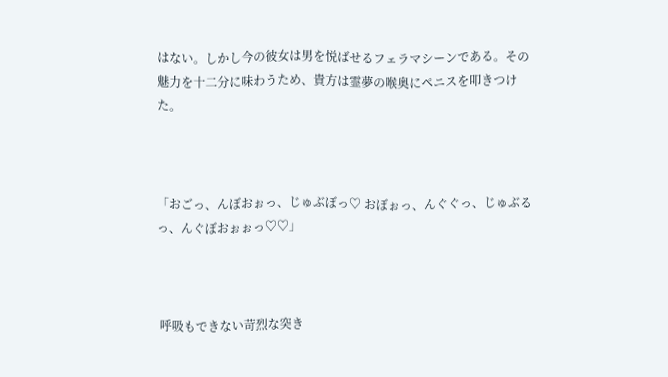はない。しかし今の彼女は男を悦ばせるフェラマシーンである。その魅力を十二分に味わうため、貴方は霊夢の喉奥にペニスを叩きつけた。



「おごっ、んぼおぉっ、じゅぶぼっ♡ おぼぉっ、んぐぐっ、じゅぶるっ、んぐぼおぉぉっ♡♡」



 呼吸もできない苛烈な突き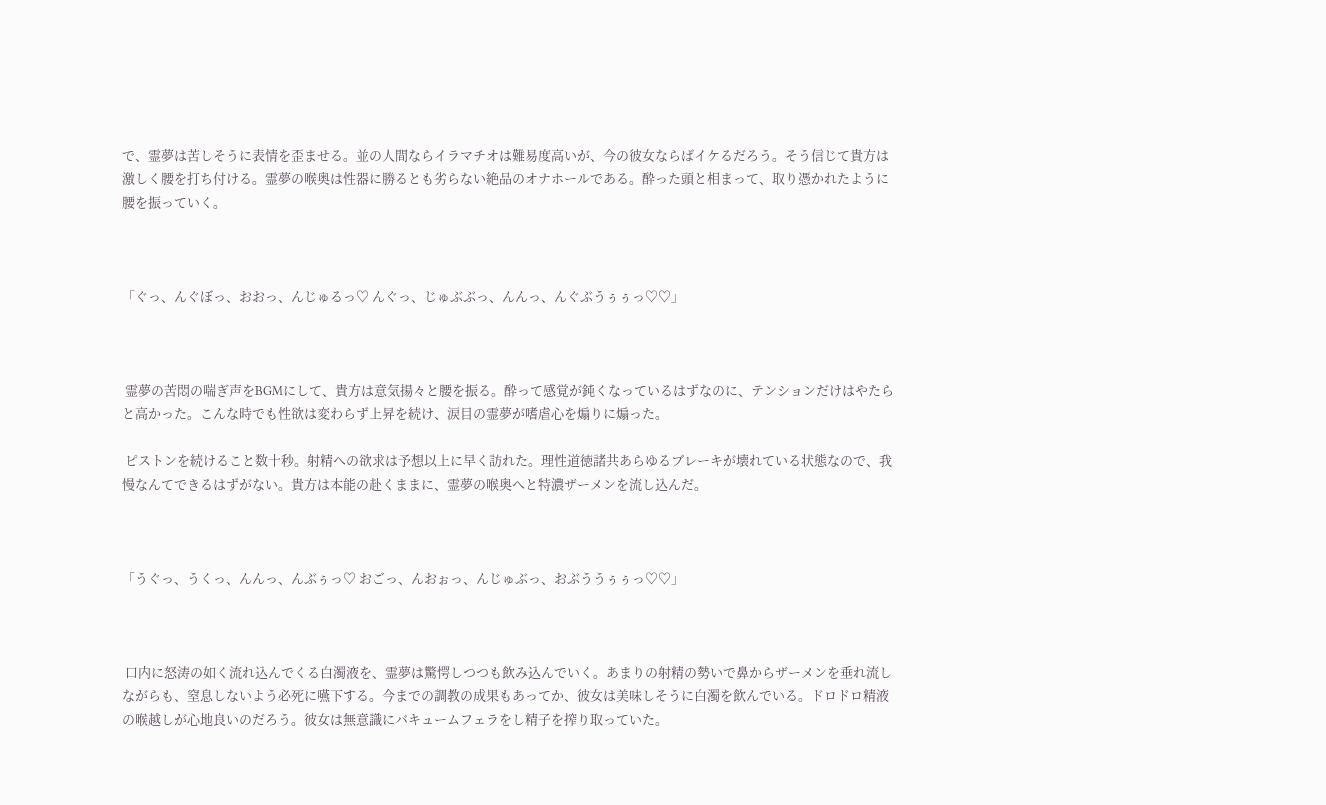で、霊夢は苦しそうに表情を歪ませる。並の人間ならイラマチオは難易度高いが、今の彼女ならばイケるだろう。そう信じて貴方は激しく腰を打ち付ける。霊夢の喉奥は性器に勝るとも劣らない絶品のオナホールである。酔った頭と相まって、取り憑かれたように腰を振っていく。



「ぐっ、んぐぼっ、おおっ、んじゅるっ♡ んぐっ、じゅぶぶっ、んんっ、んぐぶうぅぅっ♡♡」



 霊夢の苦悶の喘ぎ声をBGMにして、貴方は意気揚々と腰を振る。酔って感覚が鈍くなっているはずなのに、テンションだけはやたらと高かった。こんな時でも性欲は変わらず上昇を続け、涙目の霊夢が嗜虐心を煽りに煽った。

 ピストンを続けること数十秒。射精への欲求は予想以上に早く訪れた。理性道徳諸共あらゆるブレーキが壊れている状態なので、我慢なんてできるはずがない。貴方は本能の赴くままに、霊夢の喉奥へと特濃ザーメンを流し込んだ。



「うぐっ、うくっ、んんっ、んぶぅっ♡ おごっ、んおぉっ、んじゅぶっ、おぶううぅぅっ♡♡」



 口内に怒涛の如く流れ込んでくる白濁液を、霊夢は驚愕しつつも飲み込んでいく。あまりの射精の勢いで鼻からザーメンを垂れ流しながらも、窒息しないよう必死に嚥下する。今までの調教の成果もあってか、彼女は美味しそうに白濁を飲んでいる。ドロドロ精液の喉越しが心地良いのだろう。彼女は無意識にバキュームフェラをし精子を搾り取っていた。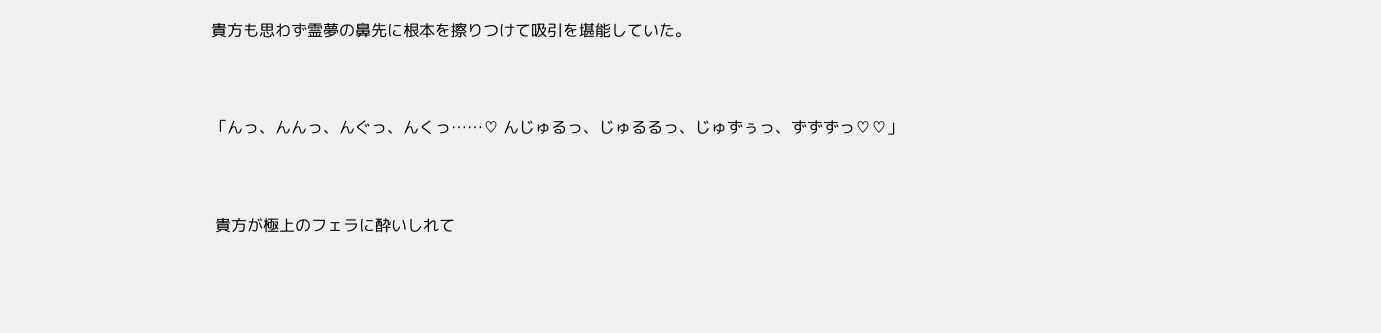貴方も思わず霊夢の鼻先に根本を擦りつけて吸引を堪能していた。



「んっ、んんっ、んぐっ、んくっ……♡ んじゅるっ、じゅるるっ、じゅずぅっ、ずずずっ♡♡」



 貴方が極上のフェラに酔いしれて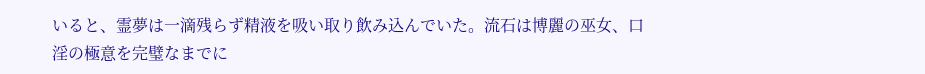いると、霊夢は一滴残らず精液を吸い取り飲み込んでいた。流石は博麗の巫女、口淫の極意を完璧なまでに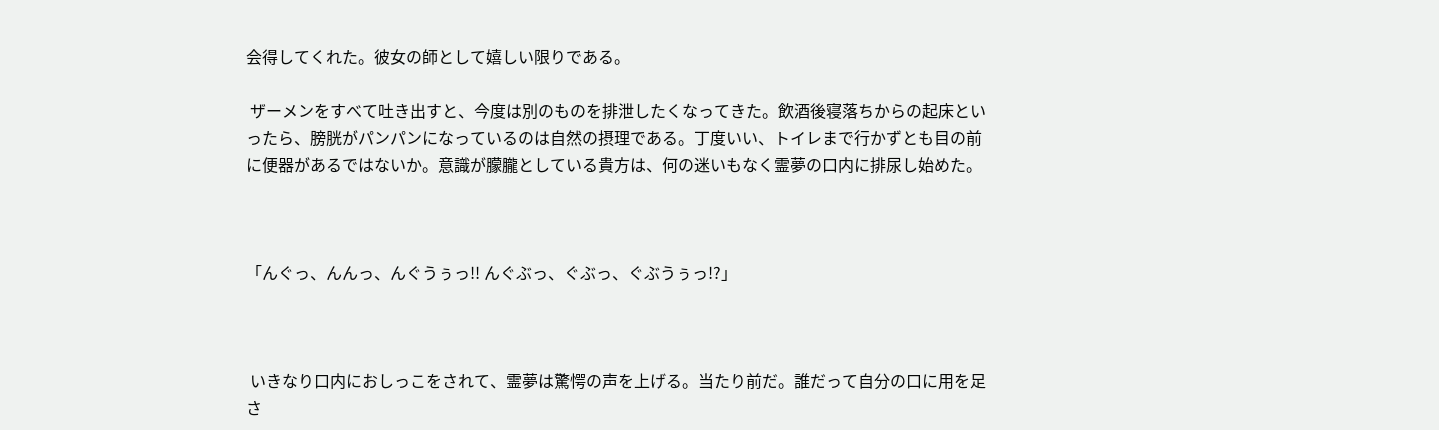会得してくれた。彼女の師として嬉しい限りである。

 ザーメンをすべて吐き出すと、今度は別のものを排泄したくなってきた。飲酒後寝落ちからの起床といったら、膀胱がパンパンになっているのは自然の摂理である。丁度いい、トイレまで行かずとも目の前に便器があるではないか。意識が朦朧としている貴方は、何の迷いもなく霊夢の口内に排尿し始めた。



「んぐっ、んんっ、んぐうぅっ!! んぐぶっ、ぐぶっ、ぐぶうぅっ!?」



 いきなり口内におしっこをされて、霊夢は驚愕の声を上げる。当たり前だ。誰だって自分の口に用を足さ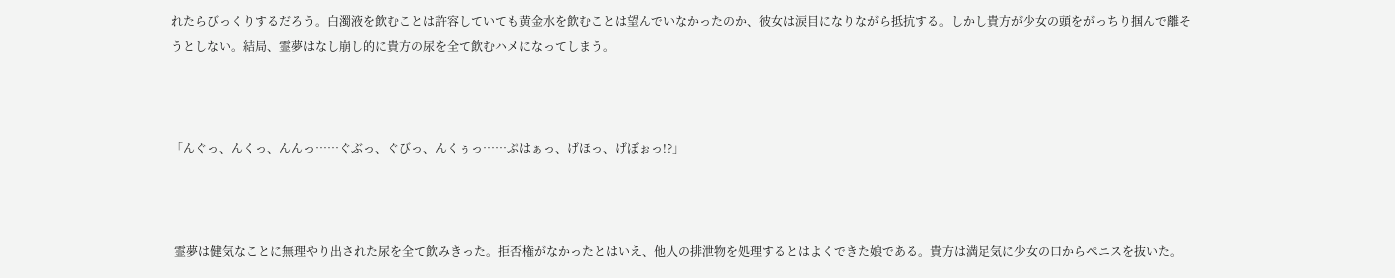れたらびっくりするだろう。白濁液を飲むことは許容していても黄金水を飲むことは望んでいなかったのか、彼女は涙目になりながら抵抗する。しかし貴方が少女の頭をがっちり掴んで離そうとしない。結局、霊夢はなし崩し的に貴方の尿を全て飲むハメになってしまう。



「んぐっ、んくっ、んんっ……ぐぶっ、ぐびっ、んくぅっ……ぷはぁっ、げほっ、げぼぉっ!?」



 霊夢は健気なことに無理やり出された尿を全て飲みきった。拒否権がなかったとはいえ、他人の排泄物を処理するとはよくできた娘である。貴方は満足気に少女の口からペニスを抜いた。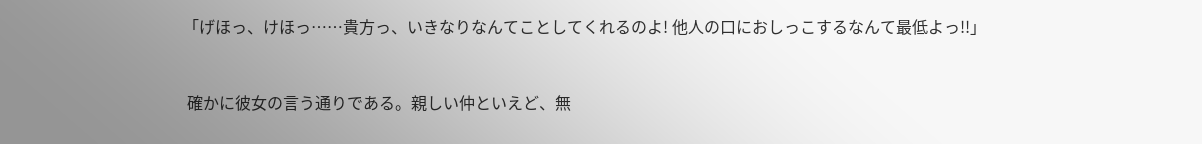「げほっ、けほっ……貴方っ、いきなりなんてことしてくれるのよ! 他人の口におしっこするなんて最低よっ!!」



 確かに彼女の言う通りである。親しい仲といえど、無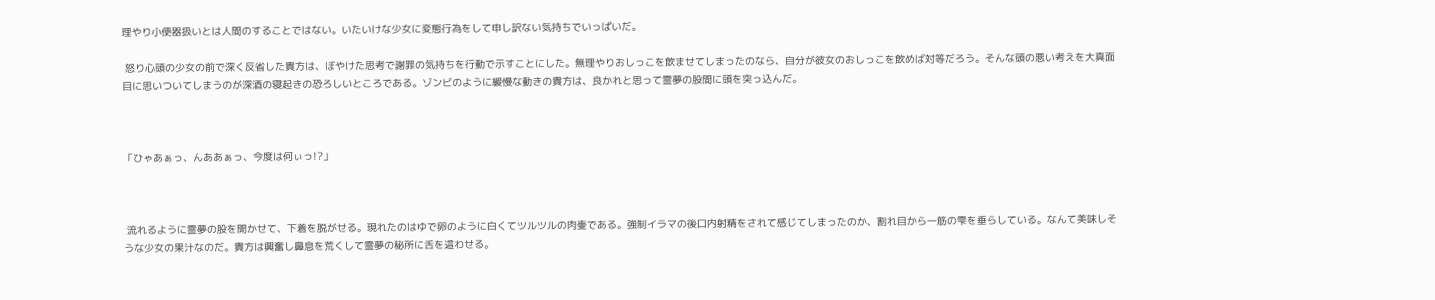理やり小便器扱いとは人間のすることではない。いたいけな少女に変態行為をして申し訳ない気持ちでいっぱいだ。

 怒り心頭の少女の前で深く反省した貴方は、ぼやけた思考で謝罪の気持ちを行動で示すことにした。無理やりおしっこを飲ませてしまったのなら、自分が彼女のおしっこを飲めば対等だろう。そんな頭の悪い考えを大真面目に思いついてしまうのが深酒の寝起きの恐ろしいところである。ゾンビのように緩慢な動きの貴方は、良かれと思って霊夢の股間に頭を突っ込んだ。



「ひゃあぁっ、んああぁっ、今度は何ぃっ!?」



 流れるように霊夢の股を開かせて、下着を脱がせる。現れたのはゆで卵のように白くてツルツルの肉壷である。強制イラマの後口内射精をされて感じてしまったのか、割れ目から一筋の雫を垂らしている。なんて美味しそうな少女の果汁なのだ。貴方は興奮し鼻息を荒くして霊夢の秘所に舌を這わせる。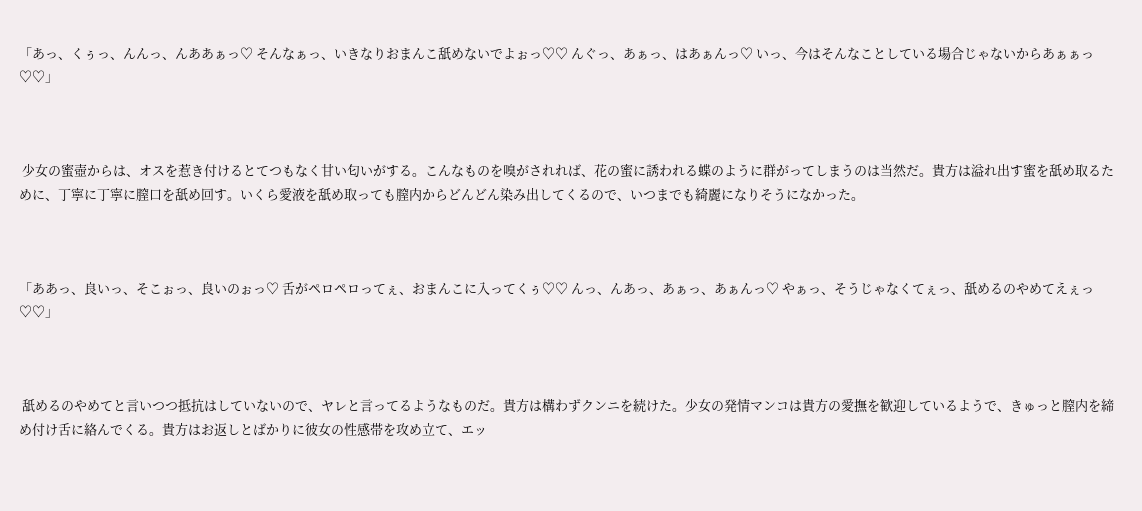「あっ、くぅっ、んんっ、んああぁっ♡ そんなぁっ、いきなりおまんこ舐めないでよぉっ♡♡ んぐっ、あぁっ、はあぁんっ♡ いっ、今はそんなことしている場合じゃないからあぁぁっ♡♡」



 少女の蜜壺からは、オスを惹き付けるとてつもなく甘い匂いがする。こんなものを嗅がされれば、花の蜜に誘われる蝶のように群がってしまうのは当然だ。貴方は溢れ出す蜜を舐め取るために、丁寧に丁寧に膣口を舐め回す。いくら愛液を舐め取っても膣内からどんどん染み出してくるので、いつまでも綺麗になりそうになかった。



「ああっ、良いっ、そこぉっ、良いのぉっ♡ 舌がペロペロってぇ、おまんこに入ってくぅ♡♡ んっ、んあっ、あぁっ、あぁんっ♡ やぁっ、そうじゃなくてぇっ、舐めるのやめてえぇっ♡♡」



 舐めるのやめてと言いつつ抵抗はしていないので、ヤレと言ってるようなものだ。貴方は構わずクンニを続けた。少女の発情マンコは貴方の愛撫を歓迎しているようで、きゅっと膣内を締め付け舌に絡んでくる。貴方はお返しとばかりに彼女の性感帯を攻め立て、エッ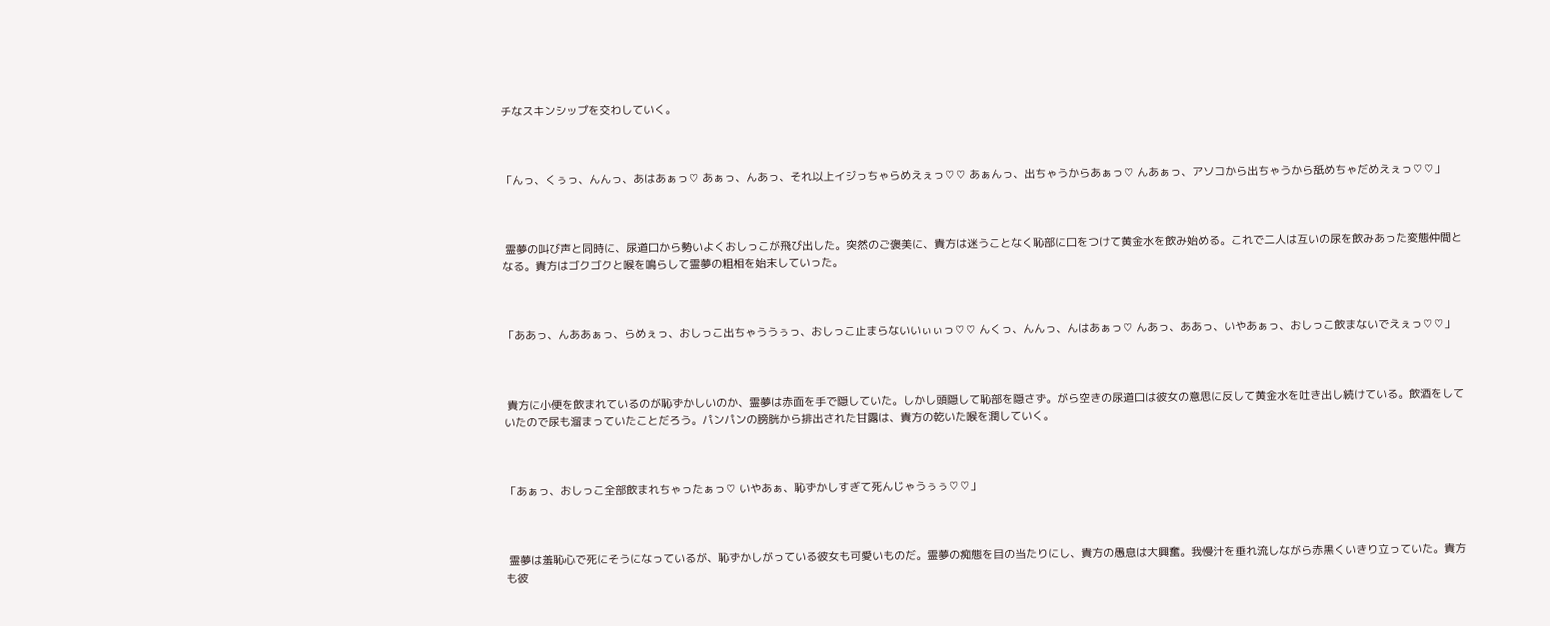チなスキンシップを交わしていく。



「んっ、くぅっ、んんっ、あはあぁっ♡ あぁっ、んあっ、それ以上イジっちゃらめえぇっ♡♡ あぁんっ、出ちゃうからあぁっ♡ んあぁっ、アソコから出ちゃうから舐めちゃだめえぇっ♡♡」



 霊夢の叫び声と同時に、尿道口から勢いよくおしっこが飛び出した。突然のご褒美に、貴方は迷うことなく恥部に口をつけて黄金水を飲み始める。これで二人は互いの尿を飲みあった変態仲間となる。貴方はゴクゴクと喉を鳴らして霊夢の粗相を始末していった。



「ああっ、んああぁっ、らめぇっ、おしっこ出ちゃううぅっ、おしっこ止まらないいぃぃっ♡♡ んくっ、んんっ、んはあぁっ♡ んあっ、ああっ、いやあぁっ、おしっこ飲まないでえぇっ♡♡」



 貴方に小便を飲まれているのが恥ずかしいのか、霊夢は赤面を手で隠していた。しかし頭隠して恥部を隠さず。がら空きの尿道口は彼女の意思に反して黄金水を吐き出し続けている。飲酒をしていたので尿も溜まっていたことだろう。パンパンの膀胱から排出された甘露は、貴方の乾いた喉を潤していく。



「あぁっ、おしっこ全部飲まれちゃったぁっ♡ いやあぁ、恥ずかしすぎて死んじゃうぅぅ♡♡」



 霊夢は羞恥心で死にそうになっているが、恥ずかしがっている彼女も可愛いものだ。霊夢の痴態を目の当たりにし、貴方の愚息は大興奮。我慢汁を垂れ流しながら赤黒くいきり立っていた。貴方も彼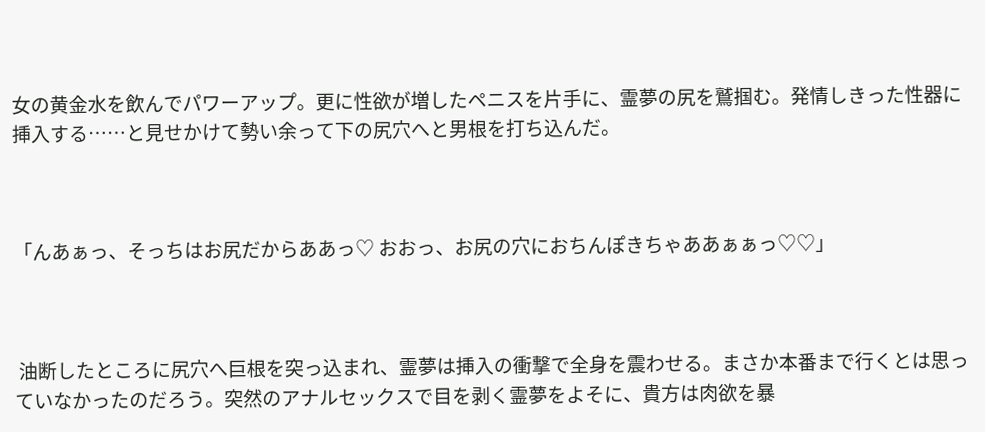女の黄金水を飲んでパワーアップ。更に性欲が増したペニスを片手に、霊夢の尻を鷲掴む。発情しきった性器に挿入する……と見せかけて勢い余って下の尻穴へと男根を打ち込んだ。



「んあぁっ、そっちはお尻だからああっ♡ おおっ、お尻の穴におちんぽきちゃああぁぁっ♡♡」



 油断したところに尻穴へ巨根を突っ込まれ、霊夢は挿入の衝撃で全身を震わせる。まさか本番まで行くとは思っていなかったのだろう。突然のアナルセックスで目を剥く霊夢をよそに、貴方は肉欲を暴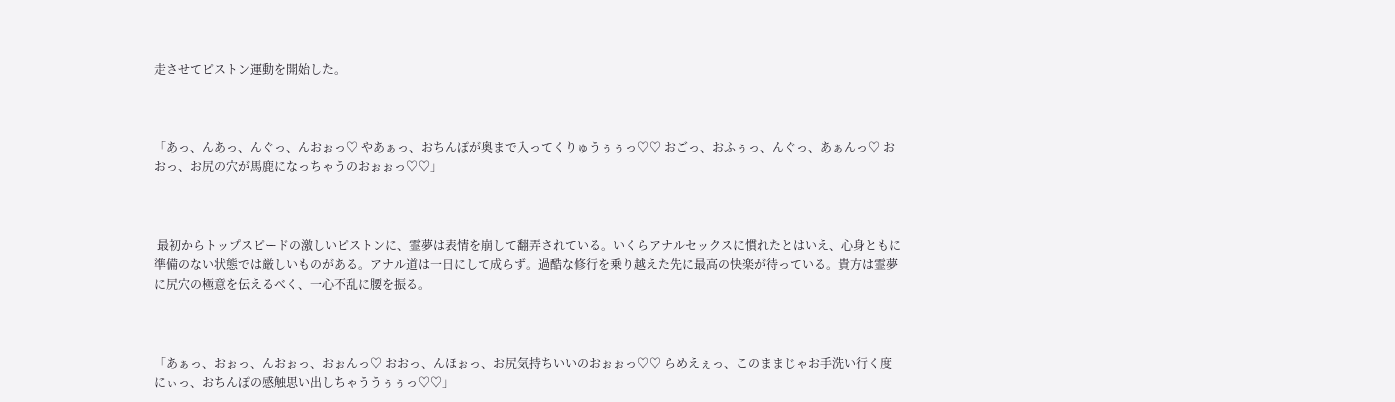走させてピストン運動を開始した。



「あっ、んあっ、んぐっ、んおぉっ♡ やあぁっ、おちんぽが奥まで入ってくりゅうぅぅっ♡♡ おごっ、おふぅっ、んぐっ、あぁんっ♡ おおっ、お尻の穴が馬鹿になっちゃうのおぉぉっ♡♡」



 最初からトップスピードの激しいピストンに、霊夢は表情を崩して翻弄されている。いくらアナルセックスに慣れたとはいえ、心身ともに準備のない状態では厳しいものがある。アナル道は一日にして成らず。過酷な修行を乗り越えた先に最高の快楽が待っている。貴方は霊夢に尻穴の極意を伝えるべく、一心不乱に腰を振る。



「あぁっ、おぉっ、んおぉっ、おぉんっ♡ おおっ、んほぉっ、お尻気持ちいいのおぉぉっ♡♡ らめえぇっ、このままじゃお手洗い行く度にぃっ、おちんぽの感触思い出しちゃううぅぅっ♡♡」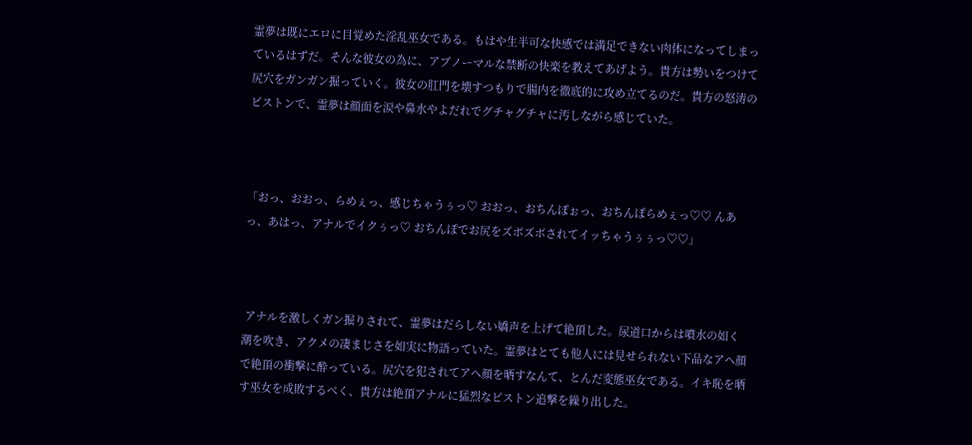霊夢は既にエロに目覚めた淫乱巫女である。もはや生半可な快感では満足できない肉体になってしまっているはずだ。そんな彼女の為に、アブノーマルな禁断の快楽を教えてあげよう。貴方は勢いをつけて尻穴をガンガン掘っていく。彼女の肛門を壊すつもりで腸内を徹底的に攻め立てるのだ。貴方の怒涛のピストンで、霊夢は顔面を涙や鼻水やよだれでグチャグチャに汚しながら感じていた。



「おっ、おおっ、らめぇっ、感じちゃうぅっ♡ おおっ、おちんぽぉっ、おちんぽらめぇっ♡♡ んあっ、あはっ、アナルでイクぅっ♡ おちんぽでお尻をズボズボされてイッちゃうぅぅっ♡♡」



 アナルを激しくガン掘りされて、霊夢はだらしない嬌声を上げて絶頂した。尿道口からは噴水の如く潮を吹き、アクメの凄まじさを如実に物語っていた。霊夢はとても他人には見せられない下品なアヘ顔で絶頂の衝撃に酔っている。尻穴を犯されてアヘ顔を晒すなんて、とんだ変態巫女である。イキ恥を晒す巫女を成敗するべく、貴方は絶頂アナルに猛烈なピストン追撃を繰り出した。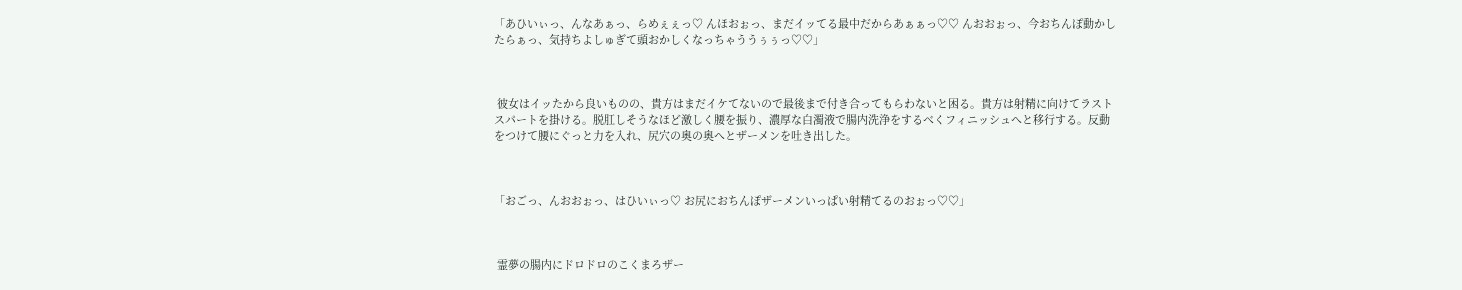「あひいぃっ、んなあぁっ、らめぇぇっ♡ んほおぉっ、まだイッてる最中だからあぁぁっ♡♡ んおおぉっ、今おちんぽ動かしたらぁっ、気持ちよしゅぎて頭おかしくなっちゃううぅぅっ♡♡」



 彼女はイッたから良いものの、貴方はまだイケてないので最後まで付き合ってもらわないと困る。貴方は射精に向けてラストスパートを掛ける。脱肛しそうなほど激しく腰を振り、濃厚な白濁液で腸内洗浄をするべくフィニッシュへと移行する。反動をつけて腰にぐっと力を入れ、尻穴の奥の奥へとザーメンを吐き出した。



「おごっ、んおおぉっ、はひいぃっ♡ お尻におちんぽザーメンいっぱい射精てるのおぉっ♡♡」



 霊夢の腸内にドロドロのこくまろザー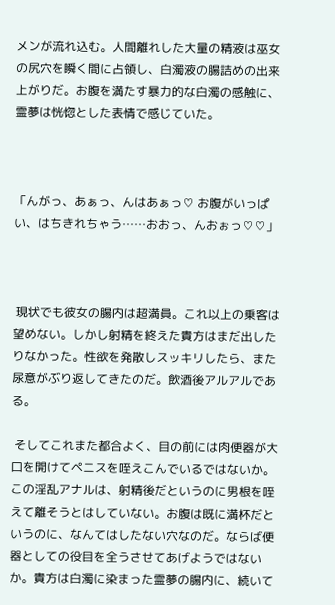メンが流れ込む。人間離れした大量の精液は巫女の尻穴を瞬く間に占領し、白濁液の腸詰めの出来上がりだ。お腹を満たす暴力的な白濁の感触に、霊夢は恍惚とした表情で感じていた。



「んがっ、あぁっ、んはあぁっ♡ お腹がいっぱい、はちきれちゃう……おおっ、んおぉっ♡♡」



 現状でも彼女の腸内は超満員。これ以上の乗客は望めない。しかし射精を終えた貴方はまだ出したりなかった。性欲を発散しスッキリしたら、また尿意がぶり返してきたのだ。飲酒後アルアルである。

 そしてこれまた都合よく、目の前には肉便器が大口を開けてペニスを咥えこんでいるではないか。この淫乱アナルは、射精後だというのに男根を咥えて離そうとはしていない。お腹は既に満杯だというのに、なんてはしたない穴なのだ。ならば便器としての役目を全うさせてあげようではないか。貴方は白濁に染まった霊夢の腸内に、続いて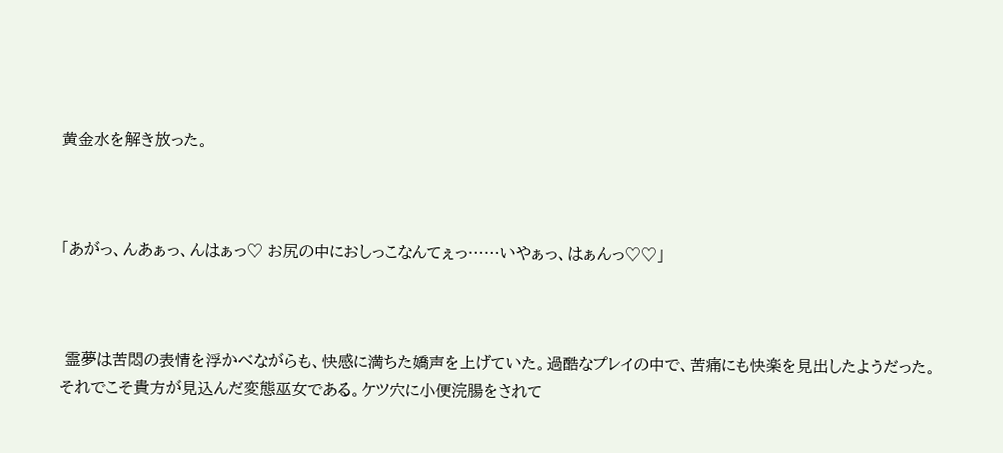黄金水を解き放った。



「あがっ、んあぁっ、んはぁっ♡ お尻の中におしっこなんてぇっ……いやぁっ、はぁんっ♡♡」



 霊夢は苦悶の表情を浮かべながらも、快感に満ちた嬌声を上げていた。過酷なプレイの中で、苦痛にも快楽を見出したようだった。それでこそ貴方が見込んだ変態巫女である。ケツ穴に小便浣腸をされて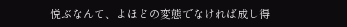悦ぶなんて、よほどの変態でなければ成し得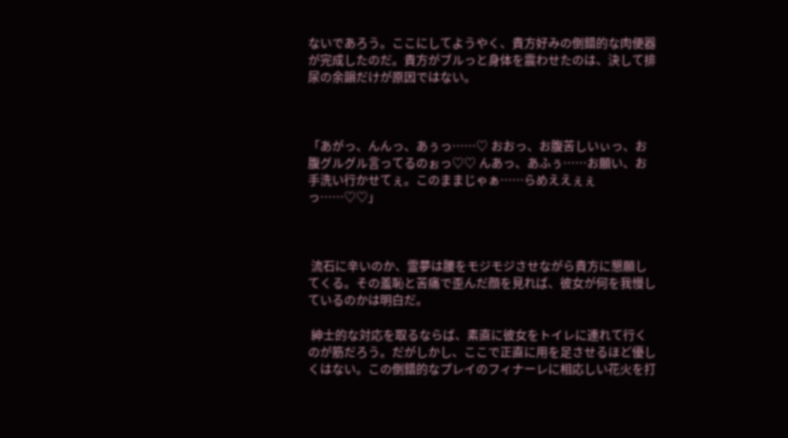ないであろう。ここにしてようやく、貴方好みの倒錯的な肉便器が完成したのだ。貴方がブルっと身体を震わせたのは、決して排尿の余韻だけが原因ではない。



「あがっ、んんっ、あぅっ……♡ おおっ、お腹苦しいぃっ、お腹グルグル言ってるのぉっ♡♡ んあっ、あふぅ……お願い、お手洗い行かせてぇ。このままじゃぁ……らめええぇぇっ……♡♡」



 流石に辛いのか、霊夢は腰をモジモジさせながら貴方に懇願してくる。その羞恥と苦痛で歪んだ顔を見れば、彼女が何を我慢しているのかは明白だ。

 紳士的な対応を取るならば、素直に彼女をトイレに連れて行くのが筋だろう。だがしかし、ここで正直に用を足させるほど優しくはない。この倒錯的なプレイのフィナーレに相応しい花火を打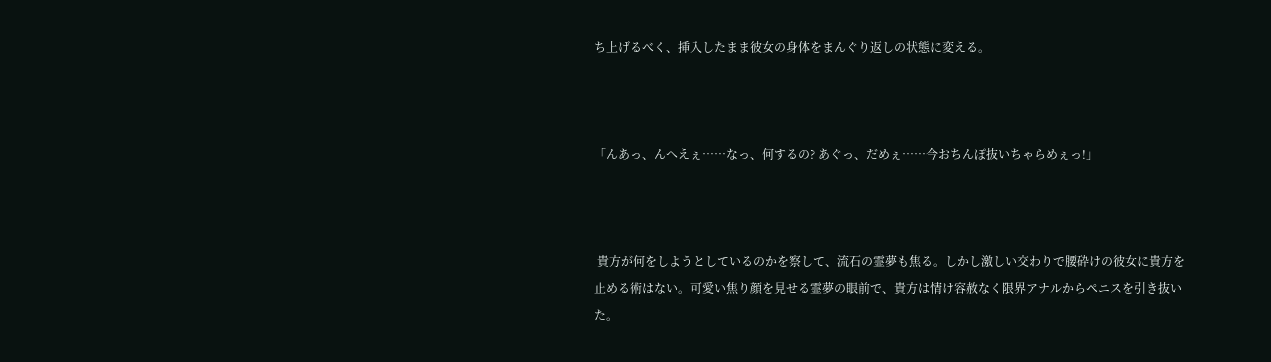ち上げるべく、挿入したまま彼女の身体をまんぐり返しの状態に変える。



「んあっ、んへえぇ……なっ、何するの? あぐっ、だめぇ……今おちんぽ抜いちゃらめぇっ!」



 貴方が何をしようとしているのかを察して、流石の霊夢も焦る。しかし激しい交わりで腰砕けの彼女に貴方を止める術はない。可愛い焦り顔を見せる霊夢の眼前で、貴方は情け容赦なく限界アナルからペニスを引き抜いた。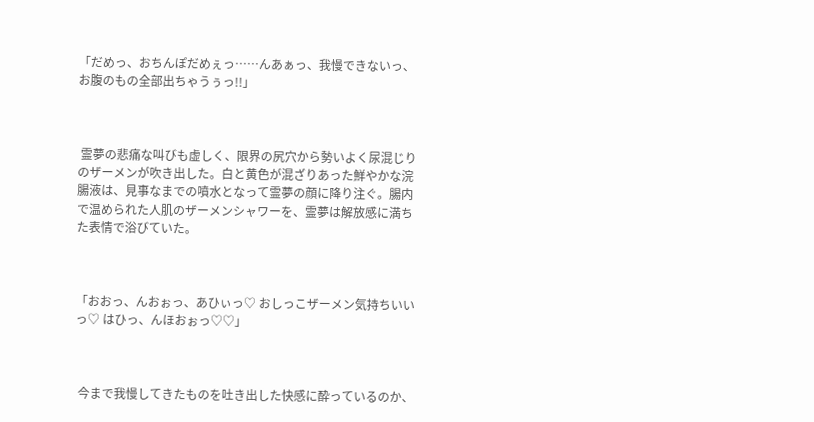「だめっ、おちんぽだめぇっ……んあぁっ、我慢できないっ、お腹のもの全部出ちゃうぅっ!!」



 霊夢の悲痛な叫びも虚しく、限界の尻穴から勢いよく尿混じりのザーメンが吹き出した。白と黄色が混ざりあった鮮やかな浣腸液は、見事なまでの噴水となって霊夢の顔に降り注ぐ。腸内で温められた人肌のザーメンシャワーを、霊夢は解放感に満ちた表情で浴びていた。



「おおっ、んおぉっ、あひぃっ♡ おしっこザーメン気持ちいいっ♡ はひっ、んほおぉっ♡♡」



 今まで我慢してきたものを吐き出した快感に酔っているのか、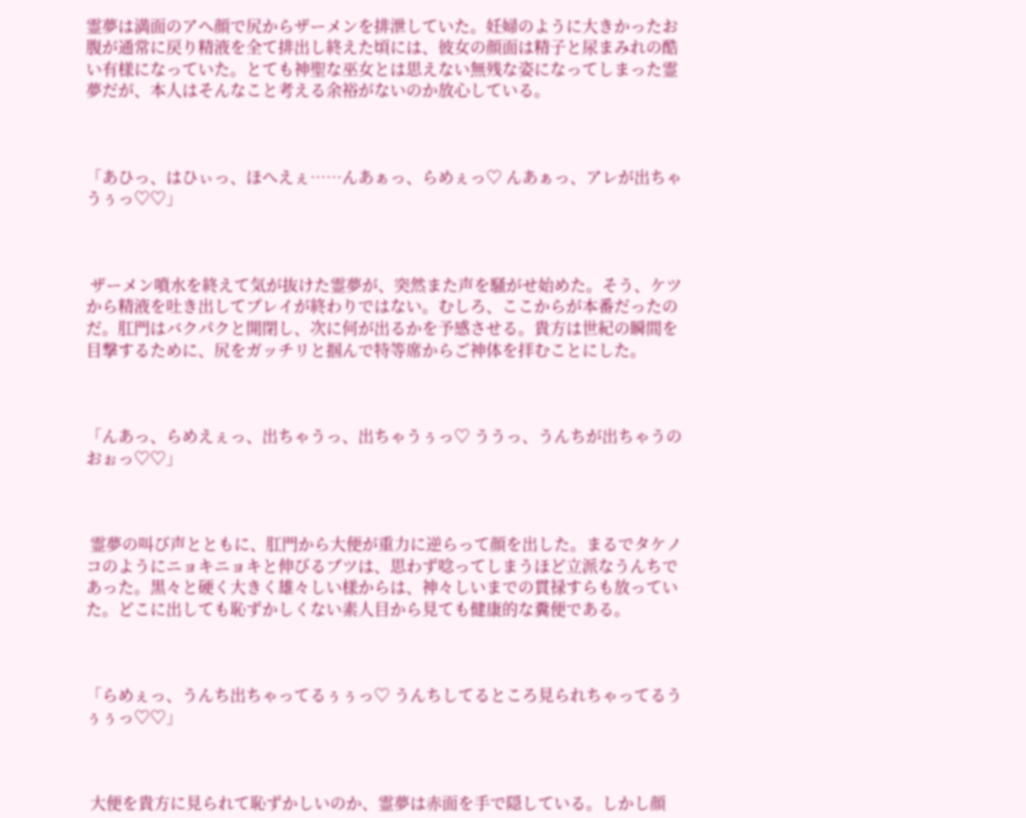霊夢は満面のアヘ顔で尻からザーメンを排泄していた。妊婦のように大きかったお腹が通常に戻り精液を全て排出し終えた頃には、彼女の顔面は精子と尿まみれの酷い有様になっていた。とても神聖な巫女とは思えない無残な姿になってしまった霊夢だが、本人はそんなこと考える余裕がないのか放心している。



「あひっ、はひぃっ、ほへえぇ……んあぁっ、らめぇっ♡ んあぁっ、アレが出ちゃうぅっ♡♡」



 ザーメン噴水を終えて気が抜けた霊夢が、突然また声を騒がせ始めた。そう、ケツから精液を吐き出してプレイが終わりではない。むしろ、ここからが本番だったのだ。肛門はバクパクと開閉し、次に何が出るかを予感させる。貴方は世紀の瞬間を目撃するために、尻をガッチリと掴んで特等席からご神体を拝むことにした。



「んあっ、らめえぇっ、出ちゃうっ、出ちゃうぅっ♡ ううっ、うんちが出ちゃうのおぉっ♡♡」



 霊夢の叫び声とともに、肛門から大便が重力に逆らって顔を出した。まるでタケノコのようにニョキニョキと伸びるブツは、思わず唸ってしまうほど立派なうんちであった。黒々と硬く大きく雄々しい様からは、神々しいまでの貫禄すらも放っていた。どこに出しても恥ずかしくない素人目から見ても健康的な糞便である。



「らめぇっ、うんち出ちゃってるぅぅっ♡ うんちしてるところ見られちゃってるうぅぅっ♡♡」



 大便を貴方に見られて恥ずかしいのか、霊夢は赤面を手で隠している。しかし顔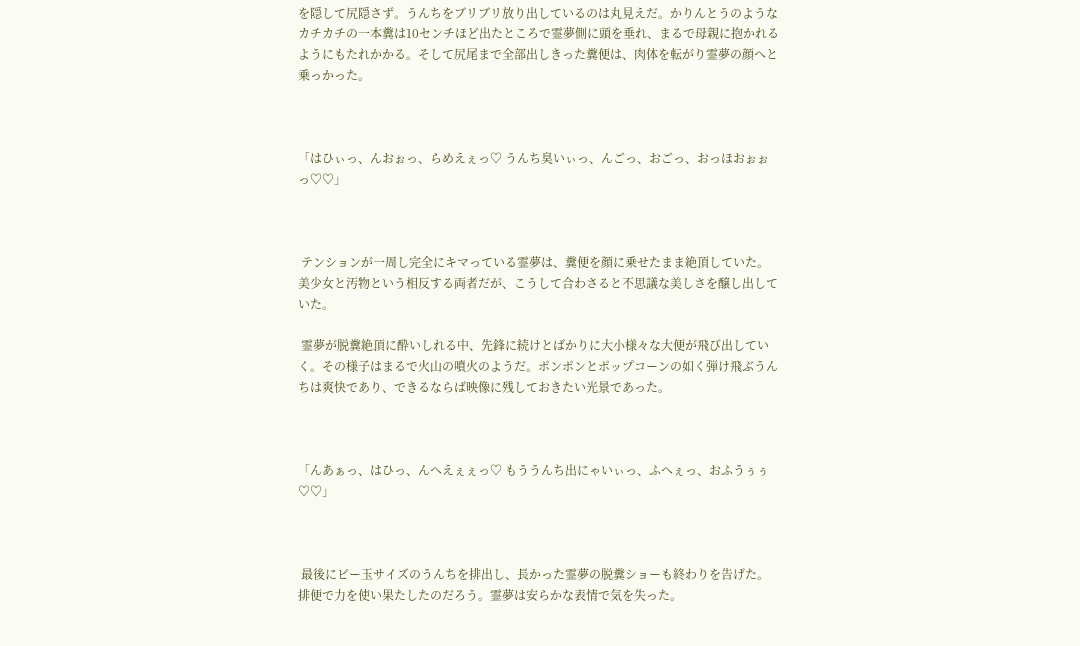を隠して尻隠さず。うんちをブリブリ放り出しているのは丸見えだ。かりんとうのようなカチカチの一本糞は10センチほど出たところで霊夢側に頭を垂れ、まるで母親に抱かれるようにもたれかかる。そして尻尾まで全部出しきった糞便は、肉体を転がり霊夢の顔へと乗っかった。



「はひぃっ、んおぉっ、らめえぇっ♡ うんち臭いぃっ、んごっ、おごっ、おっほおぉぉっ♡♡」



 テンションが一周し完全にキマっている霊夢は、糞便を顔に乗せたまま絶頂していた。美少女と汚物という相反する両者だが、こうして合わさると不思議な美しさを醸し出していた。

 霊夢が脱糞絶頂に酔いしれる中、先鋒に続けとばかりに大小様々な大便が飛び出していく。その様子はまるで火山の噴火のようだ。ポンポンとポップコーンの如く弾け飛ぶうんちは爽快であり、できるならば映像に残しておきたい光景であった。



「んあぁっ、はひっ、んへえぇぇっ♡ もううんち出にゃいぃっ、ふへぇっ、おふうぅぅ♡♡」



 最後にビー玉サイズのうんちを排出し、長かった霊夢の脱糞ショーも終わりを告げた。排便で力を使い果たしたのだろう。霊夢は安らかな表情で気を失った。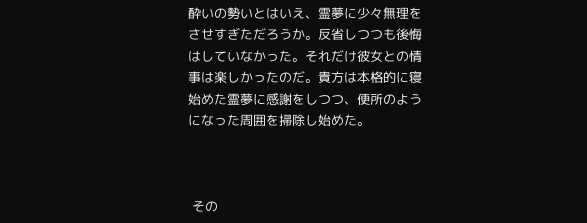酔いの勢いとはいえ、霊夢に少々無理をさせすぎただろうか。反省しつつも後悔はしていなかった。それだけ彼女との情事は楽しかったのだ。貴方は本格的に寝始めた霊夢に感謝をしつつ、便所のようになった周囲を掃除し始めた。



 その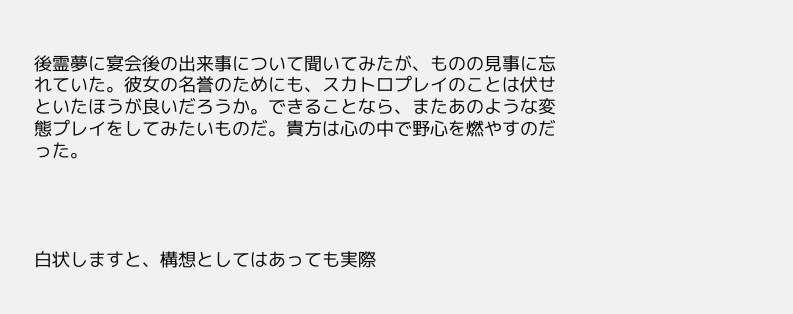後霊夢に宴会後の出来事について聞いてみたが、ものの見事に忘れていた。彼女の名誉のためにも、スカトロプレイのことは伏せといたほうが良いだろうか。できることなら、またあのような変態プレイをしてみたいものだ。貴方は心の中で野心を燃やすのだった。




白状しますと、構想としてはあっても実際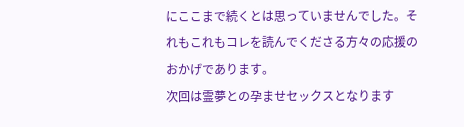にここまで続くとは思っていませんでした。それもこれもコレを読んでくださる方々の応援のおかげであります。
次回は霊夢との孕ませセックスとなります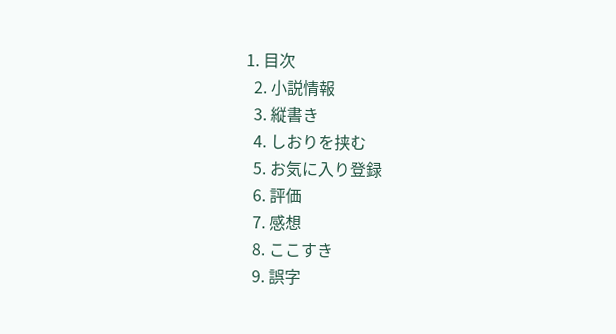1. 目次
  2. 小説情報
  3. 縦書き
  4. しおりを挟む
  5. お気に入り登録
  6. 評価
  7. 感想
  8. ここすき
  9. 誤字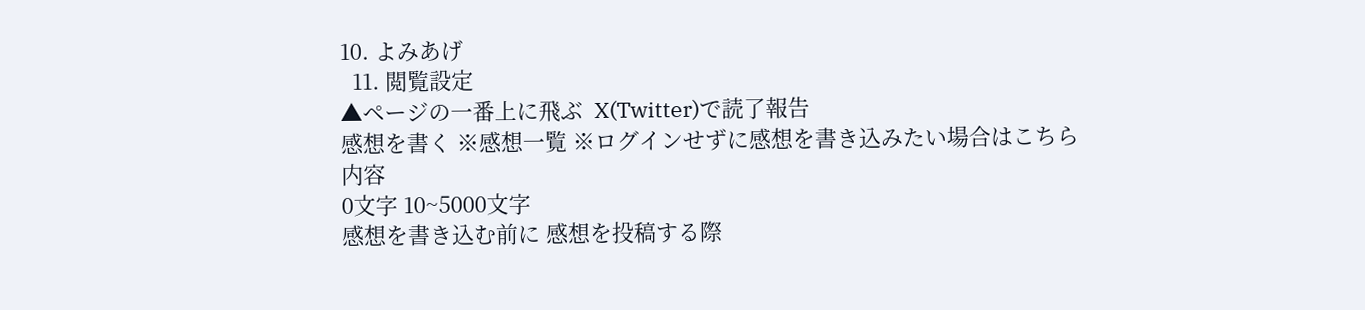10. よみあげ
  11. 閲覧設定
▲ページの一番上に飛ぶ  X(Twitter)で読了報告
感想を書く ※感想一覧 ※ログインせずに感想を書き込みたい場合はこちら
内容
0文字 10~5000文字
感想を書き込む前に 感想を投稿する際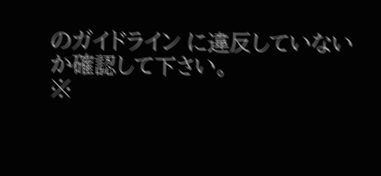のガイドライン に違反していないか確認して下さい。
※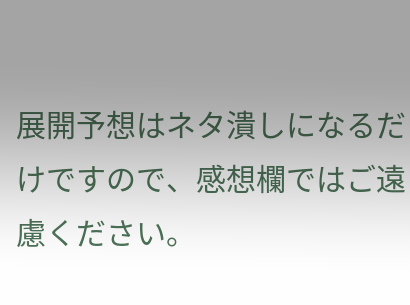展開予想はネタ潰しになるだけですので、感想欄ではご遠慮ください。